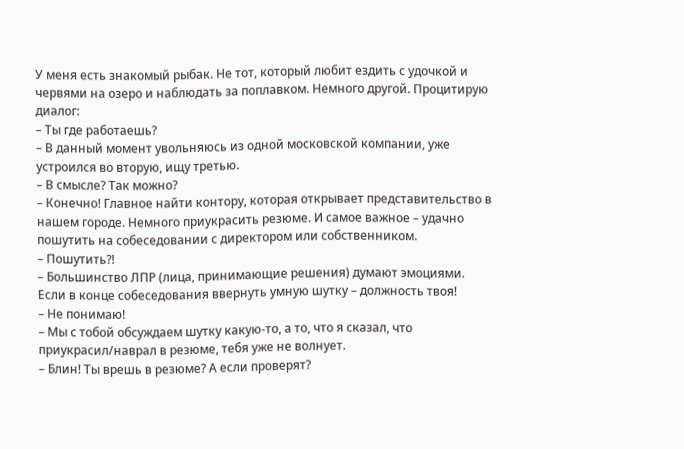У меня есть знакомый рыбак. Не тот, который любит ездить с удочкой и червями на озеро и наблюдать за поплавком. Немного другой. Процитирую диалог:
– Ты где работаешь?
– В данный момент увольняюсь из одной московской компании, уже устроился во вторую, ищу третью.
– В смысле? Так можно?
– Конечно! Главное найти контору, которая открывает представительство в нашем городе. Немного приукрасить резюме. И самое важное – удачно пошутить на собеседовании с директором или собственником.
– Пошутить?!
– Большинство ЛПР (лица, принимающие решения) думают эмоциями. Если в конце собеседования ввернуть умную шутку – должность твоя!
– Не понимаю!
– Мы с тобой обсуждаем шутку какую-то, а то, что я сказал, что приукрасил/наврал в резюме, тебя уже не волнует.
– Блин! Ты врешь в резюме? А если проверят?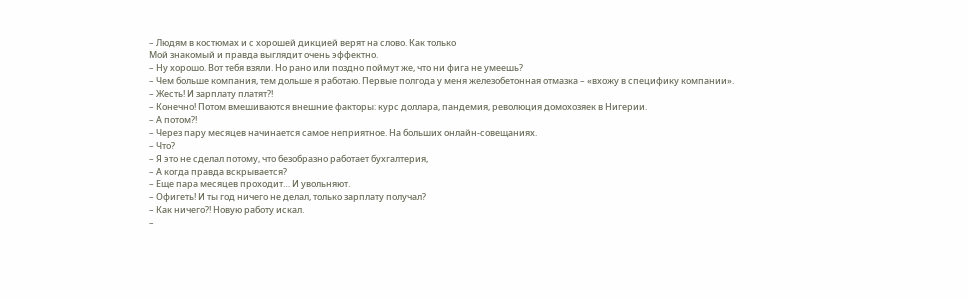– Людям в костюмах и с хорошей дикцией верят на слово. Как только
Мой знакомый и правда выглядит очень эффектно.
– Ну хорошо. Вот тебя взяли. Но рано или поздно поймут же, что ни фига не умеешь?
– Чем больше компания, тем дольше я работаю. Первые полгода у меня железобетонная отмазка – «вхожу в специфику компании».
– Жесть! И зарплату платят?!
– Конечно! Потом вмешиваются внешние факторы: курс доллара, пандемия, революция домохозяек в Нигерии.
– А потом?!
– Через пару месяцев начинается самое неприятное. На больших онлайн-совещаниях.
– Что?
– Я это не сделал потому, что безобразно работает бухгалтерия,
– А когда правда вскрывается?
– Еще пара месяцев проходит… И увольняют.
– Офигеть! И ты год ничего не делал, только зарплату получал?
– Как ничего?! Новую работу искал.
–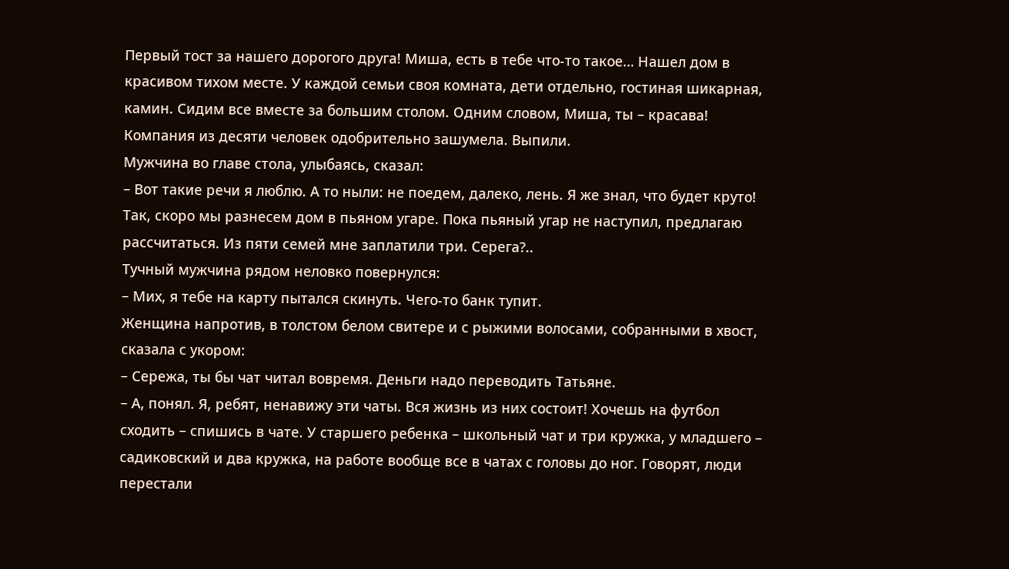Первый тост за нашего дорогого друга! Миша, есть в тебе что-то такое… Нашел дом в красивом тихом месте. У каждой семьи своя комната, дети отдельно, гостиная шикарная, камин. Сидим все вместе за большим столом. Одним словом, Миша, ты – красава!
Компания из десяти человек одобрительно зашумела. Выпили.
Мужчина во главе стола, улыбаясь, сказал:
– Вот такие речи я люблю. А то ныли: не поедем, далеко, лень. Я же знал, что будет круто! Так, скоро мы разнесем дом в пьяном угаре. Пока пьяный угар не наступил, предлагаю рассчитаться. Из пяти семей мне заплатили три. Серега?..
Тучный мужчина рядом неловко повернулся:
– Мих, я тебе на карту пытался скинуть. Чего-то банк тупит.
Женщина напротив, в толстом белом свитере и с рыжими волосами, собранными в хвост, сказала с укором:
– Сережа, ты бы чат читал вовремя. Деньги надо переводить Татьяне.
– А, понял. Я, ребят, ненавижу эти чаты. Вся жизнь из них состоит! Хочешь на футбол сходить – спишись в чате. У старшего ребенка – школьный чат и три кружка, у младшего – садиковский и два кружка, на работе вообще все в чатах с головы до ног. Говорят, люди перестали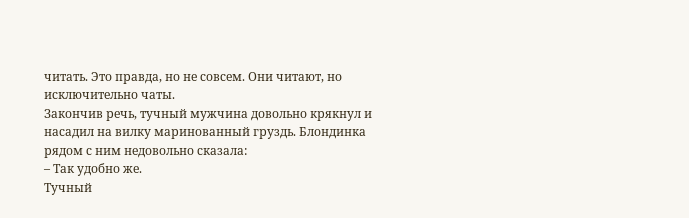читать. Это правда, но не совсем. Они читают, но исключительно чаты.
Закончив речь, тучный мужчина довольно крякнул и насадил на вилку маринованный груздь. Блондинка рядом с ним недовольно сказала:
– Так удобно же.
Тучный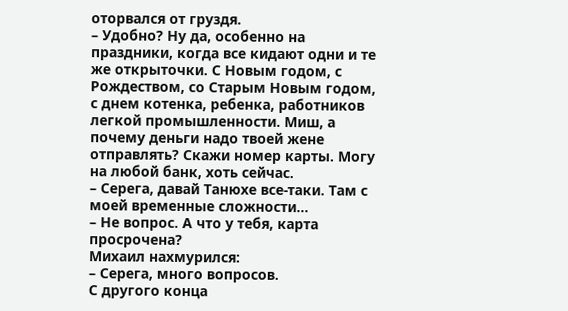оторвался от груздя.
– Удобно? Ну да, особенно на праздники, когда все кидают одни и те же открыточки. С Новым годом, с Рождеством, со Старым Новым годом, с днем котенка, ребенка, работников легкой промышленности. Миш, а почему деньги надо твоей жене отправлять? Скажи номер карты. Могу на любой банк, хоть сейчас.
– Серега, давай Танюхе все-таки. Там с моей временные сложности…
– Не вопрос. А что у тебя, карта просрочена?
Михаил нахмурился:
– Серега, много вопросов.
С другого конца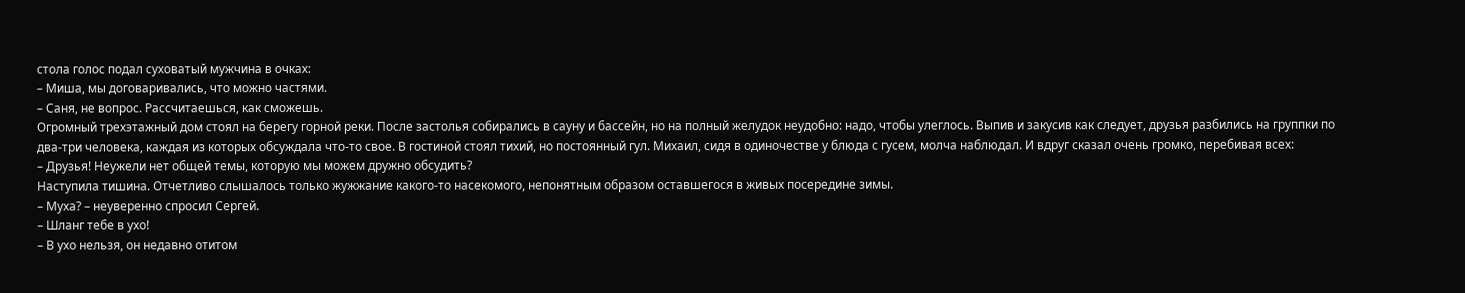стола голос подал суховатый мужчина в очках:
– Миша, мы договаривались, что можно частями.
– Саня, не вопрос. Рассчитаешься, как сможешь.
Огромный трехэтажный дом стоял на берегу горной реки. После застолья собирались в сауну и бассейн, но на полный желудок неудобно: надо, чтобы улеглось. Выпив и закусив как следует, друзья разбились на группки по два-три человека, каждая из которых обсуждала что-то свое. В гостиной стоял тихий, но постоянный гул. Михаил, сидя в одиночестве у блюда с гусем, молча наблюдал. И вдруг сказал очень громко, перебивая всех:
– Друзья! Неужели нет общей темы, которую мы можем дружно обсудить?
Наступила тишина. Отчетливо слышалось только жужжание какого-то насекомого, непонятным образом оставшегося в живых посередине зимы.
– Муха? – неуверенно спросил Сергей.
– Шланг тебе в ухо!
– В ухо нельзя, он недавно отитом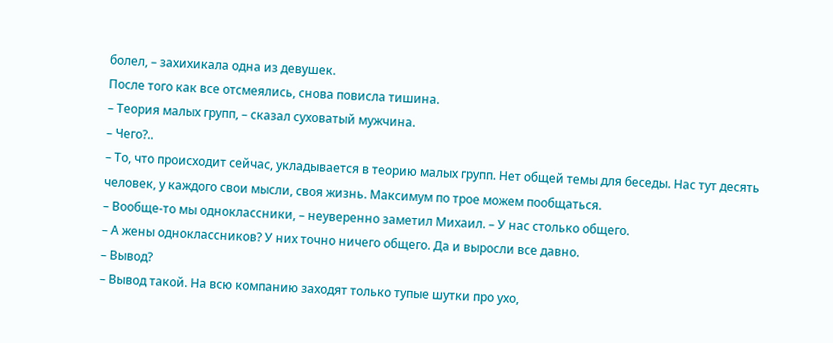болел, – захихикала одна из девушек.
После того как все отсмеялись, снова повисла тишина.
– Теория малых групп, – сказал суховатый мужчина.
– Чего?..
– То, что происходит сейчас, укладывается в теорию малых групп. Нет общей темы для беседы. Нас тут десять человек, у каждого свои мысли, своя жизнь. Максимум по трое можем пообщаться.
– Вообще-то мы одноклассники, – неуверенно заметил Михаил. – У нас столько общего.
– А жены одноклассников? У них точно ничего общего. Да и выросли все давно.
– Вывод?
– Вывод такой. На всю компанию заходят только тупые шутки про ухо,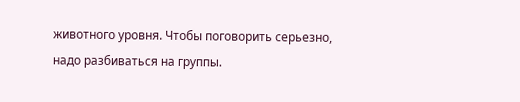животного уровня. Чтобы поговорить серьезно, надо разбиваться на группы.